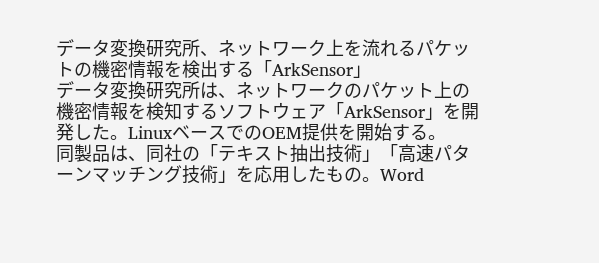データ変換研究所、ネットワーク上を流れるパケットの機密情報を検出する「ArkSensor」
データ変換研究所は、ネットワークのパケット上の機密情報を検知するソフトウェア「ArkSensor」を開発した。LinuxベースでのOEM提供を開始する。
同製品は、同社の「テキスト抽出技術」「高速パターンマッチング技術」を応用したもの。Word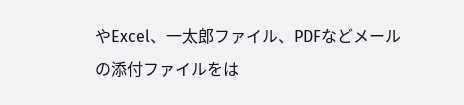やExcel、一太郎ファイル、PDFなどメールの添付ファイルをは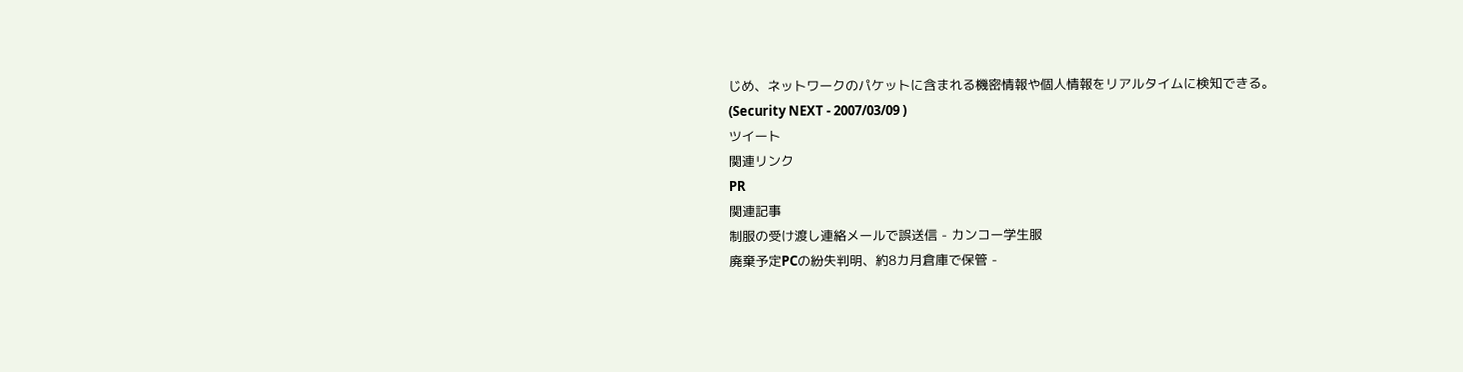じめ、ネットワークのパケットに含まれる機密情報や個人情報をリアルタイムに検知できる。
(Security NEXT - 2007/03/09 )
ツイート
関連リンク
PR
関連記事
制服の受け渡し連絡メールで誤送信 - カンコー学生服
廃棄予定PCの紛失判明、約8カ月倉庫で保管 -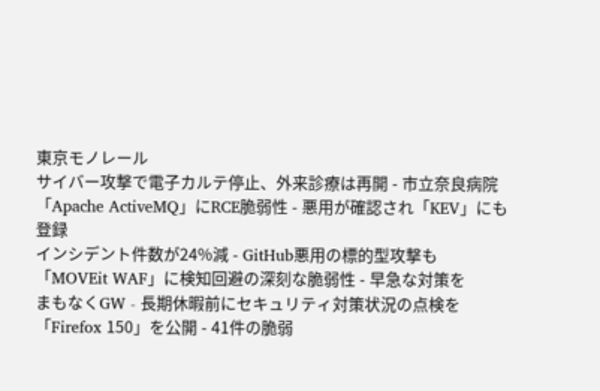東京モノレール
サイバー攻撃で電子カルテ停止、外来診療は再開 - 市立奈良病院
「Apache ActiveMQ」にRCE脆弱性 - 悪用が確認され「KEV」にも登録
インシデント件数が24%減 - GitHub悪用の標的型攻撃も
「MOVEit WAF」に検知回避の深刻な脆弱性 - 早急な対策を
まもなくGW - 長期休暇前にセキュリティ対策状況の点検を
「Firefox 150」を公開 - 41件の脆弱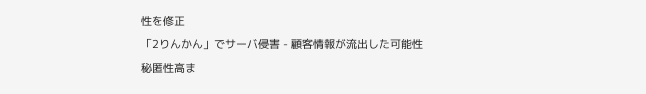性を修正
「2りんかん」でサーバ侵害 - 顧客情報が流出した可能性
秘匿性高ま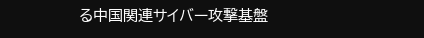る中国関連サイバー攻撃基盤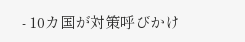- 10カ国が対策呼びかけ